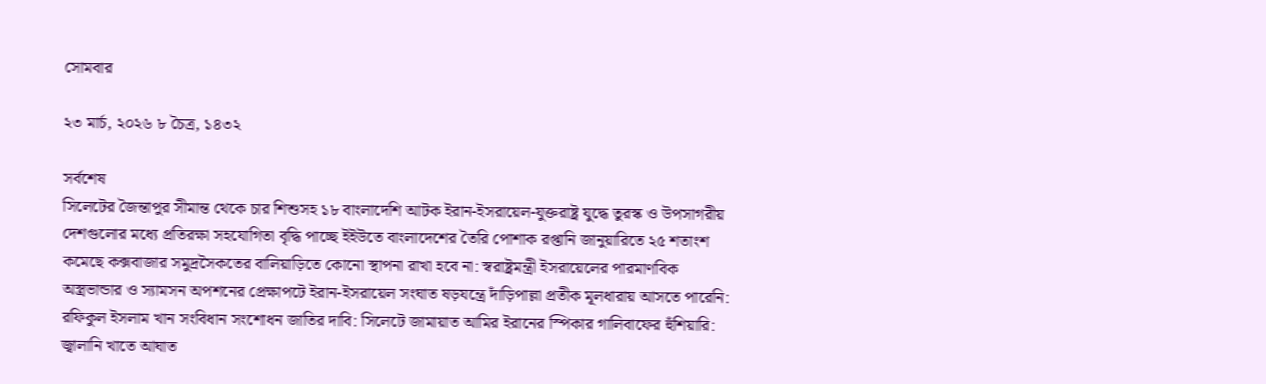সোমবার

২৩ মার্চ, ২০২৬ ৮ চৈত্র, ১৪৩২

সর্বশেষ
সিলেটের জৈন্তাপুর সীমান্ত থেকে চার শিশুসহ ১৮ বাংলাদেশি আটক ইরান-ইসরায়েল-যুক্তরাষ্ট্র যুদ্ধে তুরস্ক ও উপসাগরীয় দেশগুলোর মধ্যে প্রতিরক্ষা সহযোগিতা বৃদ্ধি পাচ্ছে ইইউতে বাংলাদেশের তৈরি পোশাক রপ্তানি জানুয়ারিতে ২৫ শতাংশ কমেছে কক্সবাজার সমুদ্রসৈকতের বালিয়াড়িতে কোনো স্থাপনা রাখা হবে না: স্বরাষ্ট্রমন্ত্রী ইসরায়েলের পারমাণবিক অস্ত্রভান্ডার ও স্যামসন অপশনের প্রেক্ষাপটে ইরান-ইসরায়েল সংঘাত ষড়যন্ত্রে দাঁড়িপাল্লা প্রতীক মূলধারায় আসতে পারেনি: রফিকুল ইসলাম খান সংবিধান সংশোধন জাতির দাবি: সিলেটে জামায়াত আমির ইরানের স্পিকার গালিবাফের হুঁশিয়ারি: জ্বালানি খাতে আঘাত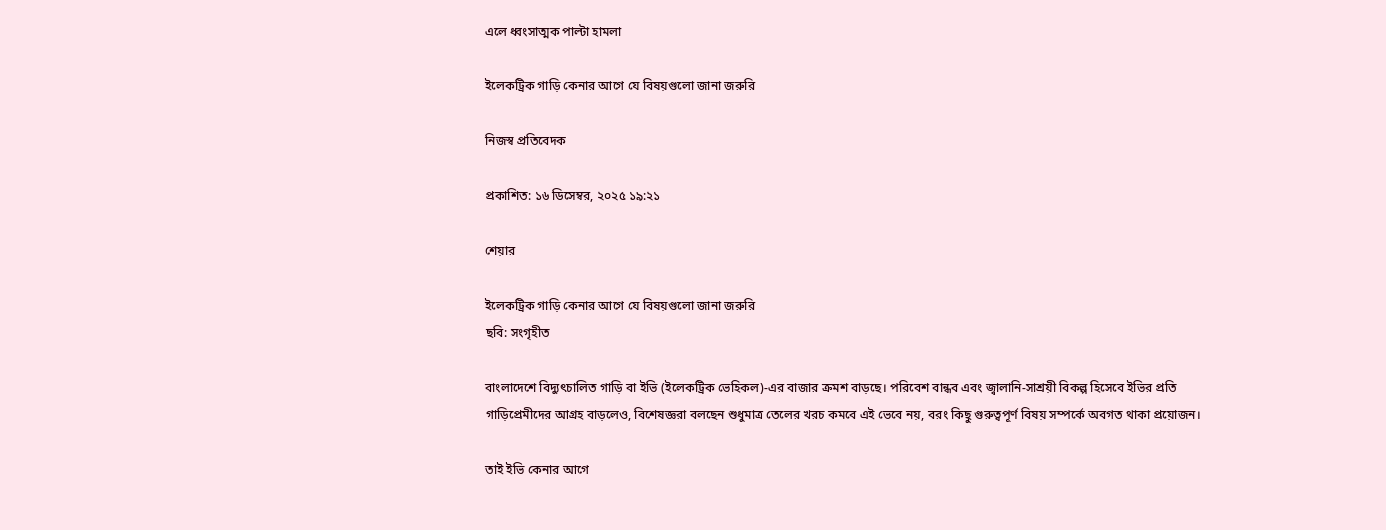এলে ধ্বংসাত্মক পাল্টা হামলা

ইলেকট্রিক গাড়ি কেনার আগে যে বিষয়গুলো জানা জরুরি

নিজস্ব প্রতিবেদক

প্রকাশিত: ১৬ ডিসেম্বর, ২০২৫ ১৯:২১

শেয়ার

ইলেকট্রিক গাড়ি কেনার আগে যে বিষয়গুলো জানা জরুরি
ছবি: সংগৃহীত

বাংলাদেশে বিদ্যুৎচালিত গাড়ি বা ইভি (ইলেকট্রিক ভেহিকল)-এর বাজার ক্রমশ বাড়ছে। পরিবেশ বান্ধব এবং জ্বালানি-সাশ্রয়ী বিকল্প হিসেবে ইভির প্রতি গাড়িপ্রেমীদের আগ্রহ বাড়লেও, বিশেষজ্ঞরা বলছেন শুধুমাত্র তেলের খরচ কমবে এই ভেবে নয়, বরং কিছু গুরুত্বপূর্ণ বিষয় সম্পর্কে অবগত থাকা প্রয়োজন।

তাই ইভি কেনার আগে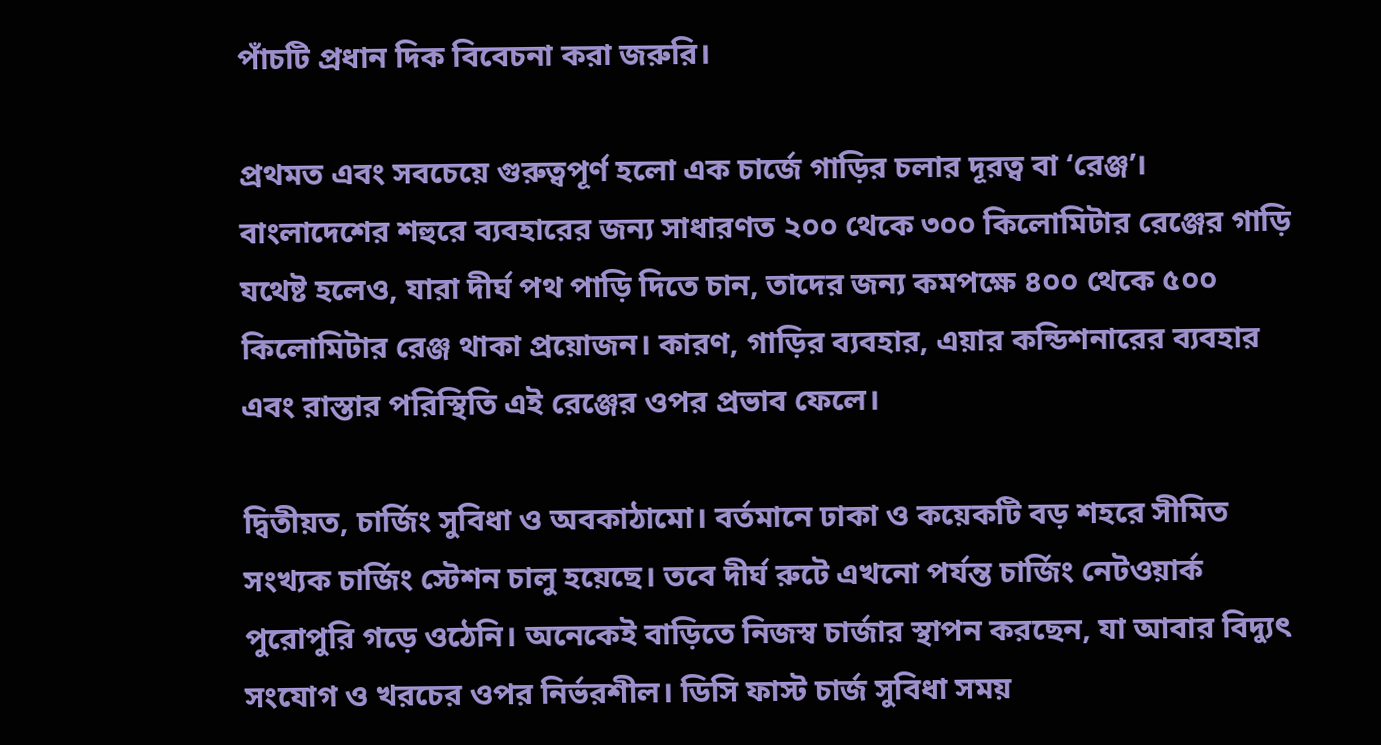পাঁচটি প্রধান দিক বিবেচনা করা জরুরি।

প্রথমত এবং সবচেয়ে গুরুত্বপূর্ণ হলো এক চার্জে গাড়ির চলার দূরত্ব বা ‘রেঞ্জ’। বাংলাদেশের শহুরে ব্যবহারের জন্য সাধারণত ২০০ থেকে ৩০০ কিলোমিটার রেঞ্জের গাড়ি যথেষ্ট হলেও, যারা দীর্ঘ পথ পাড়ি দিতে চান, তাদের জন্য কমপক্ষে ৪০০ থেকে ৫০০ কিলোমিটার রেঞ্জ থাকা প্রয়োজন। কারণ, গাড়ির ব্যবহার, এয়ার কন্ডিশনারের ব্যবহার এবং রাস্তার পরিস্থিতি এই রেঞ্জের ওপর প্রভাব ফেলে।

দ্বিতীয়ত, চার্জিং সুবিধা ও অবকাঠামো। বর্তমানে ঢাকা ও কয়েকটি বড় শহরে সীমিত সংখ্যক চার্জিং স্টেশন চালু হয়েছে। তবে দীর্ঘ রুটে এখনো পর্যন্ত চার্জিং নেটওয়ার্ক পুরোপুরি গড়ে ওঠেনি। অনেকেই বাড়িতে নিজস্ব চার্জার স্থাপন করছেন, যা আবার বিদ্যুৎ সংযোগ ও খরচের ওপর নির্ভরশীল। ডিসি ফাস্ট চার্জ সুবিধা সময়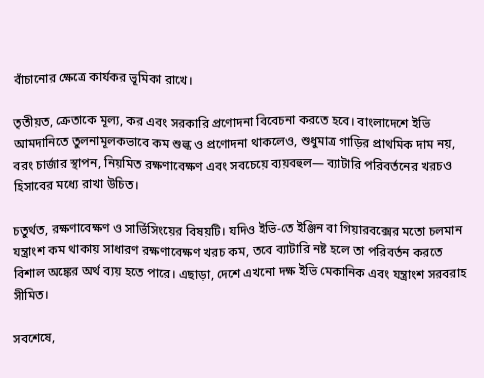বাঁচানোর ক্ষেত্রে কার্যকর ভূমিকা রাখে।

তৃতীয়ত, ক্রেতাকে মূল্য, কর এবং সরকারি প্রণোদনা বিবেচনা করতে হবে। বাংলাদেশে ইভি আমদানিতে তুলনামূলকভাবে কম শুল্ক ও প্রণোদনা থাকলেও, শুধুমাত্র গাড়ির প্রাথমিক দাম নয়, বরং চার্জার স্থাপন, নিয়মিত রক্ষণাবেক্ষণ এবং সবচেয়ে ব্যয়বহুল— ব্যাটারি পরিবর্তনের খরচও হিসাবের মধ্যে রাখা উচিত।

চতুর্থত, রক্ষণাবেক্ষণ ও সার্ভিসিংয়ের বিষয়টি। যদিও ইভি-তে ইঞ্জিন বা গিয়ারবক্সের মতো চলমান যন্ত্রাংশ কম থাকায় সাধারণ রক্ষণাবেক্ষণ খরচ কম, তবে ব্যাটারি নষ্ট হলে তা পরিবর্তন করতে বিশাল অঙ্কের অর্থ ব্যয় হতে পারে। এছাড়া, দেশে এখনো দক্ষ ইভি মেকানিক এবং যন্ত্রাংশ সরবরাহ সীমিত।

সবশেষে,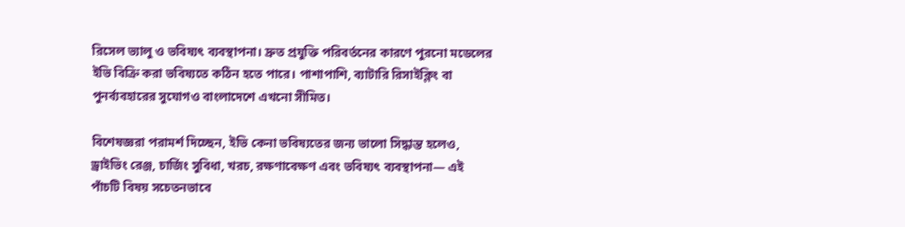রিসেল ভ্যালু ও ভবিষ্যৎ ব্যবস্থাপনা। দ্রুত প্রযুক্তি পরিবর্তনের কারণে পুরনো মডেলের ইভি বিক্রি করা ভবিষ্যতে কঠিন হতে পারে। পাশাপাশি, ব্যাটারি রিসাইক্লিং বা পুনর্ব্যবহারের সুযোগও বাংলাদেশে এখনো সীমিত।

বিশেষজ্ঞরা পরামর্শ দিচ্ছেন, ইভি কেনা ভবিষ্যতের জন্য ভালো সিদ্ধান্ত হলেও, ড্রাইভিং রেঞ্জ, চার্জিং সুবিধা, খরচ, রক্ষণাবেক্ষণ এবং ভবিষ্যৎ ব্যবস্থাপনা— এই পাঁচটি বিষয় সচেতনভাবে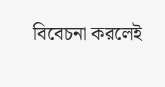বিবেচনা করলেই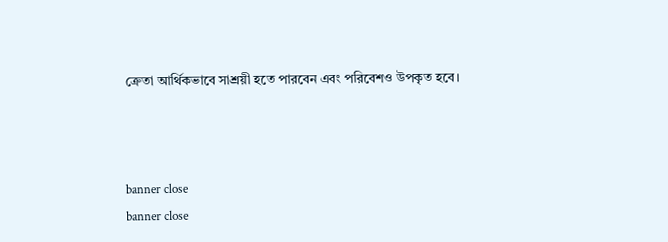ক্রেতা আর্থিকভাবে সাশ্রয়ী হতে পারবেন এবং পরিবেশও উপকৃত হবে।



banner close
banner close